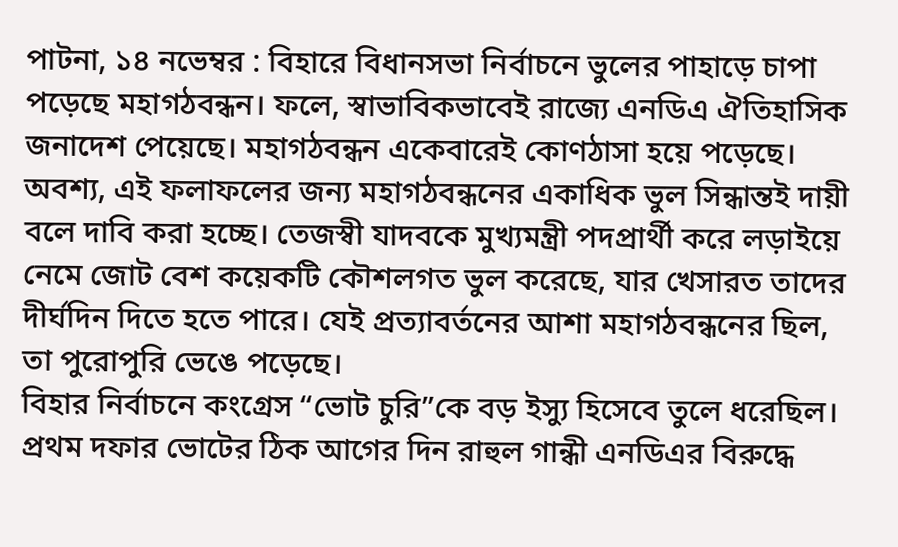পাটনা, ১৪ নভেম্বর : বিহারে বিধানসভা নির্বাচনে ভুলের পাহাড়ে চাপা পড়েছে মহাগঠবন্ধন। ফলে, স্বাভাবিকভাবেই রাজ্যে এনডিএ ঐতিহাসিক জনাদেশ পেয়েছে। মহাগঠবন্ধন একেবারেই কোণঠাসা হয়ে পড়েছে। অবশ্য, এই ফলাফলের জন্য মহাগঠবন্ধনের একাধিক ভুল সিন্ধান্তই দায়ী বলে দাবি করা হচ্ছে। তেজস্বী যাদবকে মুখ্যমন্ত্রী পদপ্রার্থী করে লড়াইয়ে নেমে জোট বেশ কয়েকটি কৌশলগত ভুল করেছে, যার খেসারত তাদের দীর্ঘদিন দিতে হতে পারে। যেই প্রত্যাবর্তনের আশা মহাগঠবন্ধনের ছিল, তা পুরোপুরি ভেঙে পড়েছে।
বিহার নির্বাচনে কংগ্রেস “ভোট চুরি”কে বড় ইস্যু হিসেবে তুলে ধরেছিল। প্রথম দফার ভোটের ঠিক আগের দিন রাহুল গান্ধী এনডিএর বিরুদ্ধে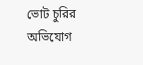ভোট চুরির অভিযোগ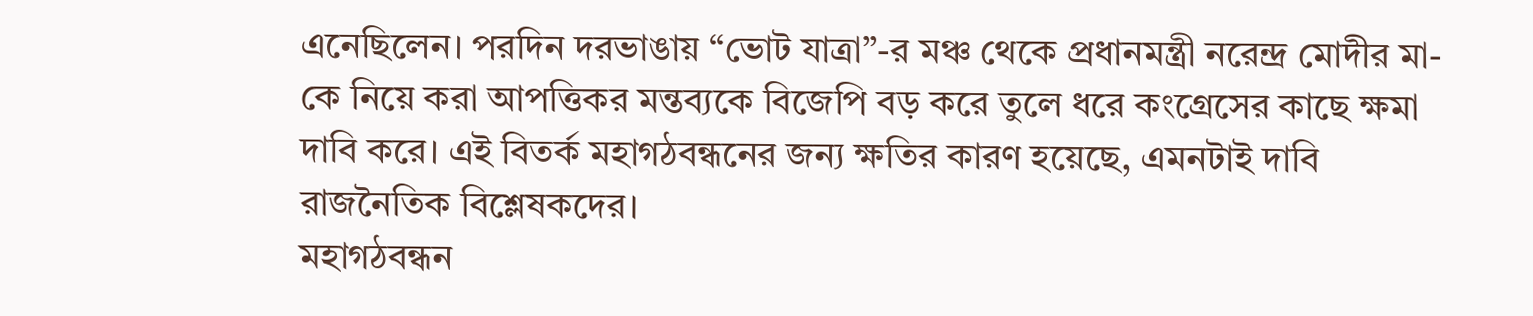এনেছিলেন। পরদিন দরভাঙায় “ভোট যাত্রা”-র মঞ্চ থেকে প্রধানমন্ত্রী নরেন্দ্র মোদীর মা-কে নিয়ে করা আপত্তিকর মন্তব্যকে বিজেপি বড় করে তুলে ধরে কংগ্রেসের কাছে ক্ষমা দাবি করে। এই বিতর্ক মহাগঠবন্ধনের জন্য ক্ষতির কারণ হয়েছে, এমনটাই দাবি রাজনৈতিক বিশ্লেষকদের।
মহাগঠবন্ধন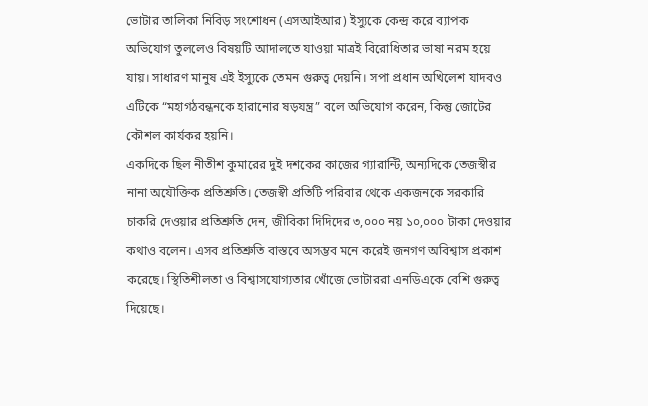ভোটার তালিকা নিবিড় সংশোধন (এসআইআর) ইস্যুকে কেন্দ্র করে ব্যাপক অভিযোগ তুললেও বিষয়টি আদালতে যাওয়া মাত্রই বিরোধিতার ভাষা নরম হয়ে যায়। সাধারণ মানুষ এই ইস্যুকে তেমন গুরুত্ব দেয়নি। সপা প্রধান অখিলেশ যাদবও এটিকে “মহাগঠবন্ধনকে হারানোর ষড়যন্ত্র” বলে অভিযোগ করেন, কিন্তু জোটের কৌশল কার্যকর হয়নি।
একদিকে ছিল নীতীশ কুমারের দুই দশকের কাজের গ্যারান্টি, অন্যদিকে তেজস্বীর নানা অযৌক্তিক প্রতিশ্রুতি। তেজস্বী প্রতিটি পরিবার থেকে একজনকে সরকারি চাকরি দেওয়ার প্রতিশ্রুতি দেন, জীবিকা দিদিদের ৩,০০০ নয় ১০,০০০ টাকা দেওয়ার কথাও বলেন। এসব প্রতিশ্রুতি বাস্তবে অসম্ভব মনে করেই জনগণ অবিশ্বাস প্রকাশ করেছে। স্থিতিশীলতা ও বিশ্বাসযোগ্যতার খোঁজে ভোটাররা এনডিএকে বেশি গুরুত্ব দিয়েছে।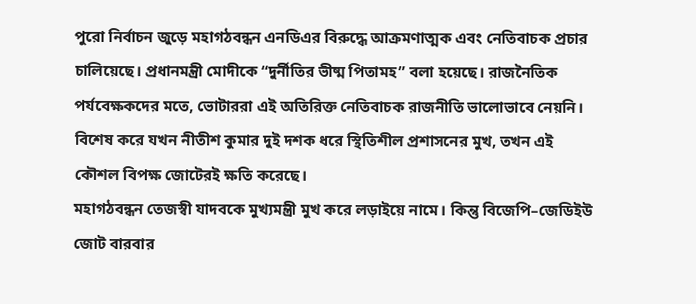পুরো নির্বাচন জুড়ে মহাগঠবন্ধন এনডিএর বিরুদ্ধে আক্রমণাত্মক এবং নেতিবাচক প্রচার চালিয়েছে। প্রধানমন্ত্রী মোদীকে “দুর্নীতির ভীষ্ম পিতামহ” বলা হয়েছে। রাজনৈতিক পর্যবেক্ষকদের মতে, ভোটাররা এই অতিরিক্ত নেতিবাচক রাজনীতি ভালোভাবে নেয়নি। বিশেষ করে যখন নীতীশ কুমার দুই দশক ধরে স্থিতিশীল প্রশাসনের মুখ, তখন এই কৌশল বিপক্ষ জোটেরই ক্ষতি করেছে।
মহাগঠবন্ধন তেজস্বী যাদবকে মুখ্যমন্ত্রী মুখ করে লড়াইয়ে নামে। কিন্তু বিজেপি–জেডিইউ জোট বারবার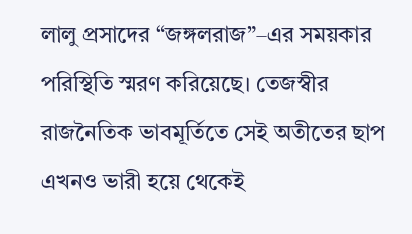লালু প্রসাদের “জঙ্গলরাজ”–এর সময়কার পরিস্থিতি স্মরণ করিয়েছে। তেজস্বীর রাজনৈতিক ভাবমূর্তিতে সেই অতীতের ছাপ এখনও ভারী হয়ে থেকেই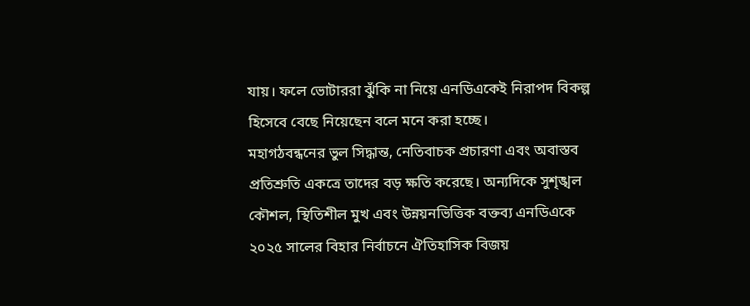যায়। ফলে ভোটাররা ঝুঁকি না নিয়ে এনডিএকেই নিরাপদ বিকল্প হিসেবে বেছে নিয়েছেন বলে মনে করা হচ্ছে।
মহাগঠবন্ধনের ভুল সিদ্ধান্ত, নেতিবাচক প্রচারণা এবং অবাস্তব প্রতিশ্রুতি একত্রে তাদের বড় ক্ষতি করেছে। অন্যদিকে সুশৃঙ্খল কৌশল, স্থিতিশীল মুখ এবং উন্নয়নভিত্তিক বক্তব্য এনডিএকে ২০২৫ সালের বিহার নির্বাচনে ঐতিহাসিক বিজয়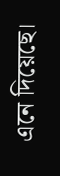এনে দিয়েছে।